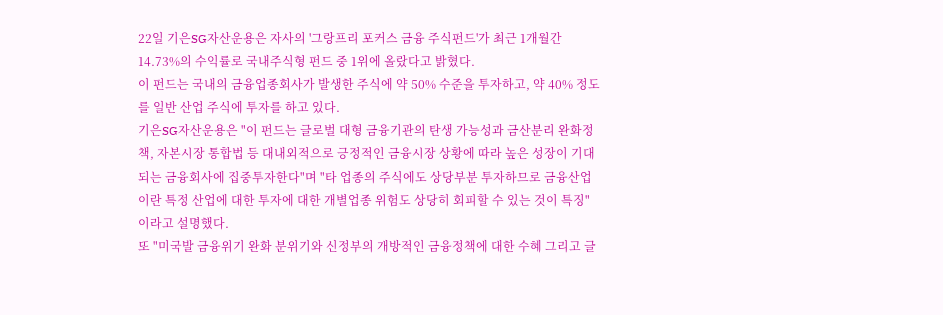22일 기은SG자산운용은 자사의 '그랑프리 포커스 금융 주식펀드'가 최근 1개월간 14.73%의 수익률로 국내주식형 펀드 중 1위에 올랐다고 밝혔다.
이 펀드는 국내의 금융업종회사가 발생한 주식에 약 50% 수준을 투자하고, 약 40% 정도를 일반 산업 주식에 투자를 하고 있다.
기은SG자산운용은 "이 펀드는 글로벌 대형 금융기관의 탄생 가능성과 금산분리 완화정책, 자본시장 통합법 등 대내외적으로 긍정적인 금융시장 상황에 따라 높은 성장이 기대되는 금융회사에 집중투자한다"며 "타 업종의 주식에도 상당부분 투자하므로 금융산업이란 특정 산업에 대한 투자에 대한 개별업종 위험도 상당히 회피할 수 있는 것이 특징"이라고 설명했다.
또 "미국발 금융위기 완화 분위기와 신정부의 개방적인 금융정책에 대한 수혜 그리고 글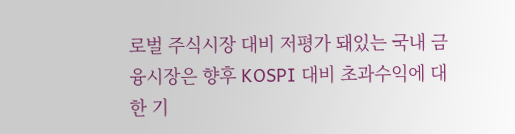로벌 주식시장 대비 저평가 돼있는 국내 금융시장은 향후 KOSPI 대비 초과수익에 대한 기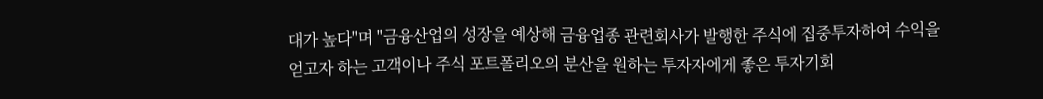대가 높다"며 "금융산업의 성장을 예상해 금융업종 관련회사가 발행한 주식에 집중투자하여 수익을 얻고자 하는 고객이나 주식 포트폴리오의 분산을 원하는 투자자에게 좋은 투자기회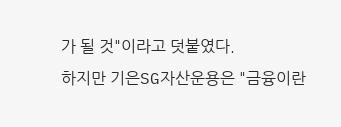가 될 것"이라고 덧붙였다.
하지만 기은SG자산운용은 "금융이란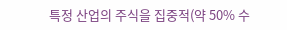특정 산업의 주식을 집중적(약 50% 수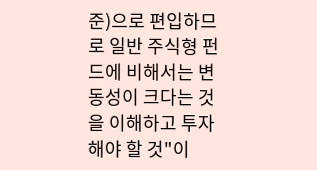준)으로 편입하므로 일반 주식형 펀드에 비해서는 변동성이 크다는 것을 이해하고 투자해야 할 것"이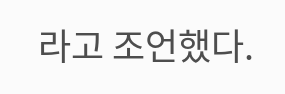라고 조언했다.